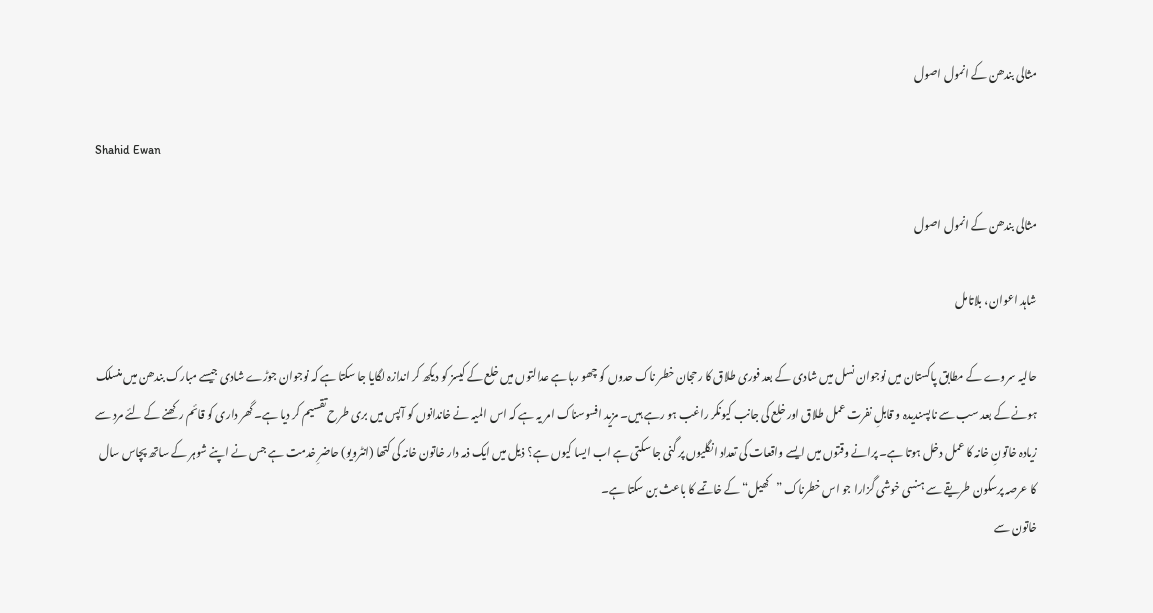مثالی بندھن کے انمول اصول

Shahid Ewan

مثالی بندھن کے انمول اصول

شاہد اعوان، بلاتامل

حالیہ سروے کے مطابق پاکستان میں نوجوان نسل میں شادی کے بعد فوری طلاق کا رحجان خطر ناک حدوں کو چھو رہا ہے عدالتوں میں خلع کے کیسز کو دیکھ کر اندازہ لگایا جا سکتا ہے کہ نوجوان جوڑے شادی جیسے مبارک بندھن میں منسلک ہونے کے بعد سب سے ناپسندیدہ و قابلِ نفرت عمل طلاق اور خلع کی جانب کیونکر راغب ہو رہے ہیں۔ مزید افسوسناک امر یہ ہے کہ اس المیہ نے خاندانوں کو آپس میں بری طرح تقسیم کر دیا ہے۔ گھر داری کو قائم رکھنے کے لئے مرد سے زیادہ خاتونِ خانہ کا عمل دخل ہوتا ہے۔ پرانے وقتوں میں ایسے واقعات کی تعداد انگلیوں پر گنی جا سکتی ہے اب ایسا کیوں ہے؟ ذیل میں ایک ذمہ دار خاتون خانہ کی کتھا (انٹرویو) حاضرِ خدمت ہے جس نے اپنے شوہر کے ساتھ پچاس سال کا عرصہ پرسکون طریقے سے ہنسی خوشی گزارا جو اس خطرناک ”کھیل“ کے خاتمے کا باعث بن سکتا ہے۔
خاتون سے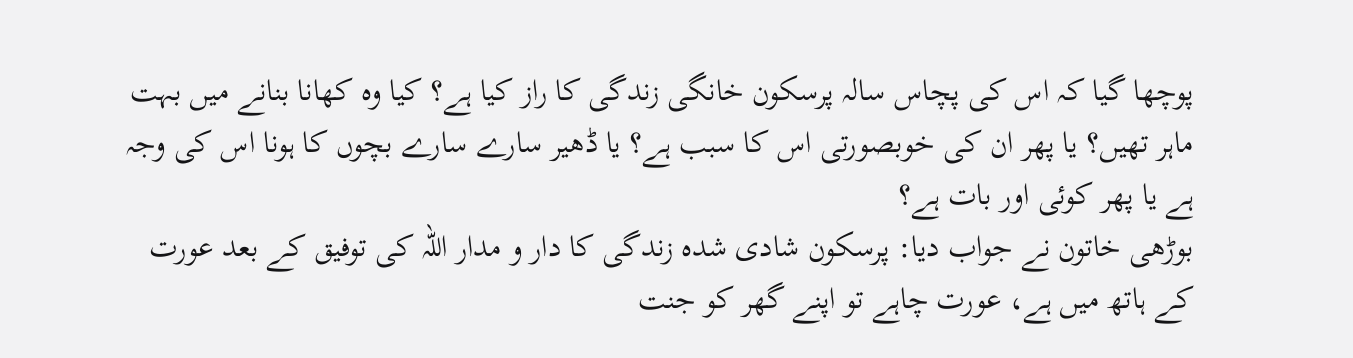پوچھا گیا کہ اس کی پچاس سالہ پرسکون خانگی زندگی کا راز کیا ہے؟ کیا وہ کھانا بنانے میں بہت ماہر تھیں؟ یا پھر ان کی خوبصورتی اس کا سبب ہے؟ یا ڈھیر سارے سارے بچوں کا ہونا اس کی وجہ ہے یا پھر کوئی اور بات ہے؟
بوڑھی خاتون نے جواب دیا: پرسکون شادی شدہ زندگی کا دار و مدار اللہ کی توفیق کے بعد عورت کے ہاتھ میں ہے، عورت چاہے تو اپنے گھر کو جنت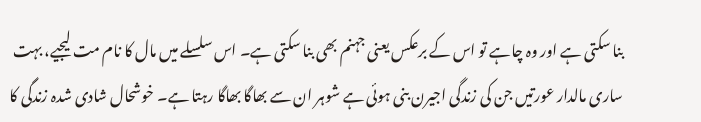بنا سکتی ہے اور وہ چاہے تو اس کے برعکس یعنی جہنم بھی بنا سکتی ہے۔ اس سلسلے میں مال کا نام مت لیجیے، بہت ساری مالدار عورتیں جن کی زندگی اجیرن بنی ہوئی ہے شوہر ان سے بھاگا بھاگا رہتا ہے۔ خوشحال شادی شدہ زندگی کا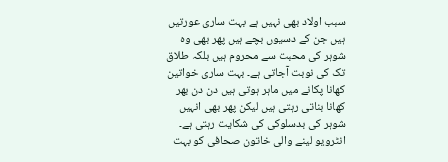سبب اولاد بھی نہیں ہے بہت ساری عورتیں ہیں جن کے دسیوں بچے ہیں پھر بھی وہ شوہر کی محبت سے محروم ہیں بلکہ طلاق تک کی نوبت آجاتی ہے۔ بہت ساری خواتین کھانا پکانے میں ماہر ہوتی ہیں دن دن بھر کھانا بناتی رہتی ہیں لیکن پھر بھی انہیں شوہر کی بدسلوکی کی شکایت رہتی ہے۔
انٹرویو لینے والی خاتون صحافی کو بہت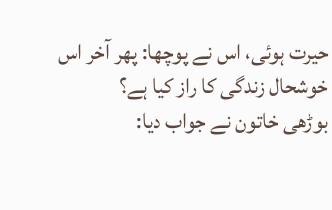حیرت ہوئی، اس نے پوچھا: پھر آخر اس خوشحال زندگی کا راز کیا ہے؟
بوڑھی خاتون نے جواب دیا: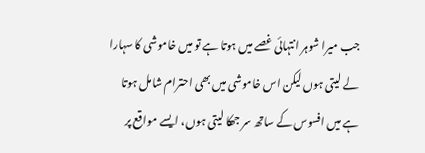جب میرا شوہر انتہائی غصے میں ہوتا ہے تو میں خاموشی کا سہارا لے لیتی ہوں لیکن اس خاموشی میں بھی احترام شامل ہوتا ہے میں افسوس کے ساتھ سر جھکا لیتی ہوں، ایسے مواقع پر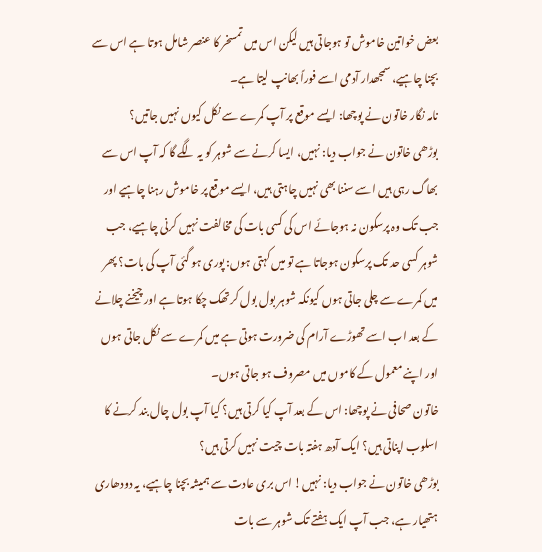بعض خواتین خاموش تو ہوجاتی ہیں لیکن اس میں تمسخر کا عنصر شامل ہوتا ہے اس سے بچنا چاہیے، سمجھدار آدمی اسے فوراً بھانپ لیتا ہے۔
نامہ نگار خاتون نے پوچھا: ایسے موقع پر آپ کمرے سے نکل کیوں نہیں جاتیں؟
بوڑھی خاتون نے جواب دیا: نہیں، ایسا کرنے سے شوہر کو یہ لگے گا کہ آپ اس سے بھاگ رہی ہیں اسے سننا بھی نہیں چاہتی ہیں، ایسے موقع پر خاموش رہنا چاہیے اور جب تک وہ پرسکون نہ ہوجائے اس کی کسی بات کی مخالفت نہیں کرنی چاہیے، جب شوہر کسی حد تک پرسکون ہوجاتا ہے تو میں کہتی ہوں: پوری ہو گئی آپ کی بات؟ پھر میں کمرے سے چلی جاتی ہوں کیونکہ شوہر بول بول کر تھک چکا ہوتا ہے اور چیخنے چلانے کے بعد اب اسے تھوڑے آرام کی ضرورت ہوتی ہے میں کمرے سے نکل جاتی ہوں اور اپنے معمول کے کاموں میں مصروف ہو جاتی ہوں۔
خاتون صحافی نے پوچھا: اس کے بعد آپ کیا کرتی ہیں؟ کیا آپ بول چال بند کرنے کا اسلوب اپناتی ہیں؟ ایک آدھ ہفتہ بات چیت نہیں کرتی ہیں؟
بوڑھی خاتون نے جواب دیا: نہیں! اس بری عادت سے ہمیشہ بچنا چاہیے، یہ دودھاری ہتھیار ہے، جب آپ ایک ہفتے تک شوہر سے بات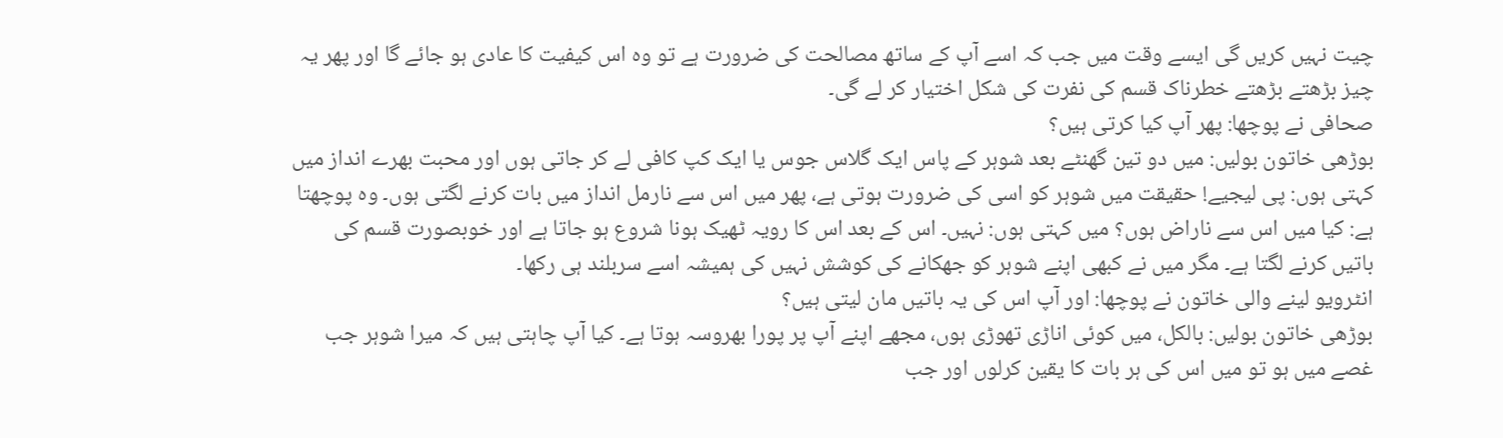چیت نہیں کریں گی ایسے وقت میں جب کہ اسے آپ کے ساتھ مصالحت کی ضرورت ہے تو وہ اس کیفیت کا عادی ہو جائے گا اور پھر یہ چیز بڑھتے بڑھتے خطرناک قسم کی نفرت کی شکل اختیار کر لے گی۔
صحافی نے پوچھا: پھر آپ کیا کرتی ہیں؟
بوڑھی خاتون بولیں: میں دو تین گھنٹے بعد شوہر کے پاس ایک گلاس جوس یا ایک کپ کافی لے کر جاتی ہوں اور محبت بھرے انداز میں کہتی ہوں: پی لیجیے! حقیقت میں شوہر کو اسی کی ضرورت ہوتی ہے، پھر میں اس سے نارمل انداز میں بات کرنے لگتی ہوں۔ وہ پوچھتا ہے: کیا میں اس سے ناراض ہوں؟ میں کہتی ہوں: نہیں۔ اس کے بعد اس کا رویہ ٹھیک ہونا شروع ہو جاتا ہے اور خوبصورت قسم کی باتیں کرنے لگتا ہے۔ مگر میں نے کبھی اپنے شوہر کو جھکانے کی کوشش نہیں کی ہمیشہ اسے سربلند ہی رکھا۔
انٹرویو لینے والی خاتون نے پوچھا: اور آپ اس کی یہ باتیں مان لیتی ہیں؟
بوڑھی خاتون بولیں: بالکل، میں کوئی اناڑی تھوڑی ہوں، مجھے اپنے آپ پر پورا بھروسہ ہوتا ہے۔ کیا آپ چاہتی ہیں کہ میرا شوہر جب غصے میں ہو تو میں اس کی ہر بات کا یقین کرلوں اور جب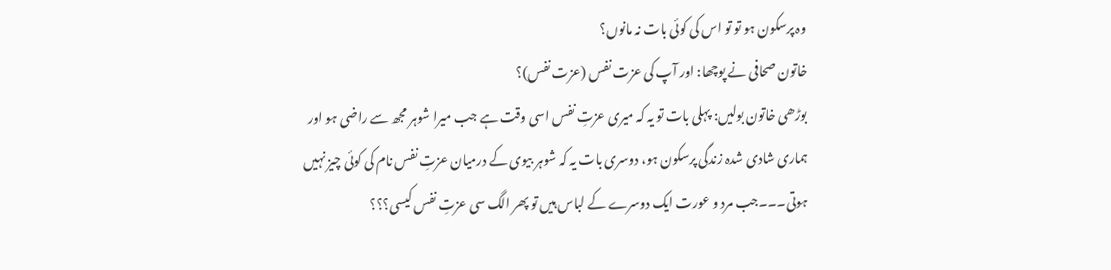وہ پرسکون ہو تو تو اس کی کوئی بات نہ مانوں؟
خاتون صحافی نے پوچھا: اور آپ کی عزت نفس (عزت نفس)؟
بوڑھی خاتون بولیں: پہلی بات تو یہ کہ میری عزتِ نفس اسی وقت ہے جب میرا شوہر مجھ سے راضی ہو اور ہماری شادی شدہ زندگی پرسکون ہو، دوسری بات یہ کہ شوہر بیوی کے درمیان عزتِ نفس نام کی کوئی چیز نہیں ہوتی۔۔۔جب مرد و عورت ایک دوسرے کے لباس ہیں تو پھر الگ سی عزتِ نفس کیسی؟؟؟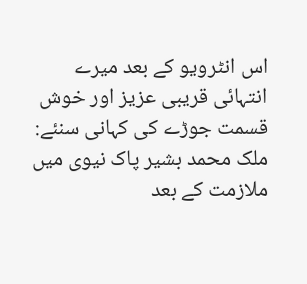اس انٹرویو کے بعد میرے انتہائی قریبی عزیز اور خوش قسمت جوڑے کی کہانی سنئے: ملک محمد بشیر پاک نیوی میں ملازمت کے بعد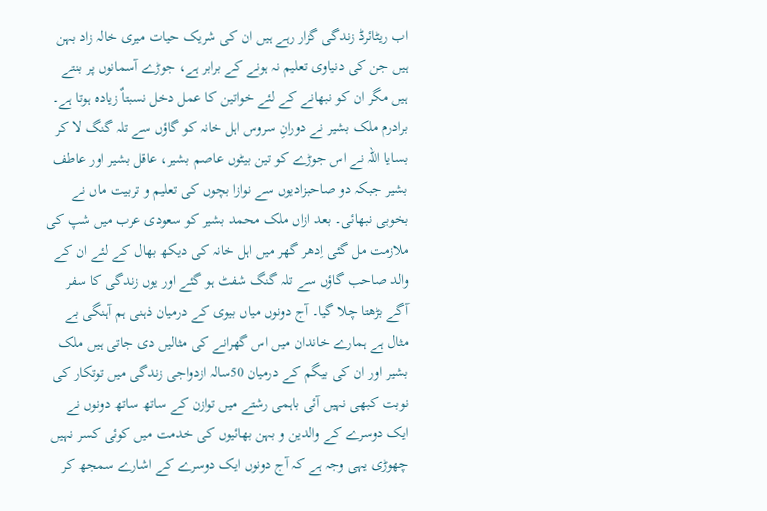اب ریٹائرڈ زندگی گزار رہے ہیں ان کی شریک حیات میری خالہ زاد بہن ہیں جن کی دنیاوی تعلیم نہ ہونے کے برابر ہے، جوڑے آسمانوں پر بنتے ہیں مگر ان کو نبھانے کے لئے خواتین کا عمل دخل نسبتاٌ زیادہ ہوتا ہے۔ برادرم ملک بشیر نے دورانِ سروس اہل خانہ کو گاؤں سے تلہ گنگ لا کر بسایا اللہ نے اس جوڑے کو تین بیٹوں عاصم بشیر، عاقل بشیر اور عاطف بشیر جبکہ دو صاحبزادیوں سے نوازا بچوں کی تعلیم و تربیت ماں نے بخوبی نبھائی۔ بعد ازاں ملک محمد بشیر کو سعودی عرب میں شپ کی ملازمت مل گئی اِدھر گھر میں اہل خانہ کی دیکھ بھال کے لئے ان کے والد صاحب گاؤں سے تلہ گنگ شفٹ ہو گئے اور یوں زندگی کا سفر آگے بڑھتا چلا گیا۔ آج دونوں میاں بیوی کے درمیان ذہنی ہم آہنگی بے مثال ہے ہمارے خاندان میں اس گھرانے کی مثالیں دی جاتی ہیں ملک بشیر اور ان کی بیگم کے درمیان 50سالہ ازدواجی زندگی میں توتکار کی نوبت کبھی نہیں آئی باہمی رشتے میں توازن کے ساتھ ساتھ دونوں نے ایک دوسرے کے والدین و بہن بھائیوں کی خدمت میں کوئی کسر نہیں چھوڑی یہی وجہ ہے کہ آج دونوں ایک دوسرے کے اشارے سمجھ کر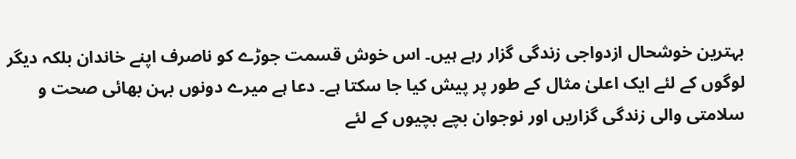بہترین خوشحال ازدواجی زندگی گزار رہے ہیں۔ اس خوش قسمت جوڑے کو ناصرف اپنے خاندان بلکہ دیگر لوگوں کے لئے ایک اعلیٰ مثال کے طور پر پیش کیا جا سکتا ہے۔ دعا ہے میرے دونوں بہن بھائی صحت و سلامتی والی زندگی گزاریں اور نوجوان بچے بچیوں کے لئے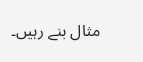مثال بنے رہیں۔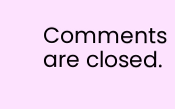Comments are closed.